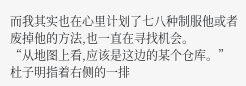而我其实也在心里计划了七八种制服他或者废掉他的方法,也一直在寻找机会。
“从地图上看,应该是这边的某个仓库。”杜子明指着右侧的一排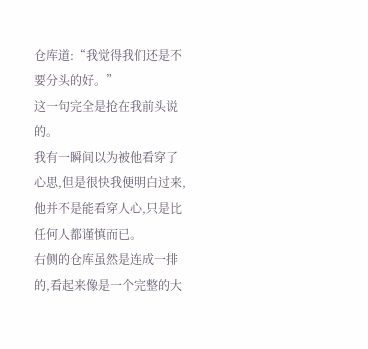仓库道:“我觉得我们还是不要分头的好。”
这一句完全是抢在我前头说的。
我有一瞬间以为被他看穿了心思,但是很快我便明白过来,他并不是能看穿人心,只是比任何人都谨慎而已。
右侧的仓库虽然是连成一排的,看起来像是一个完整的大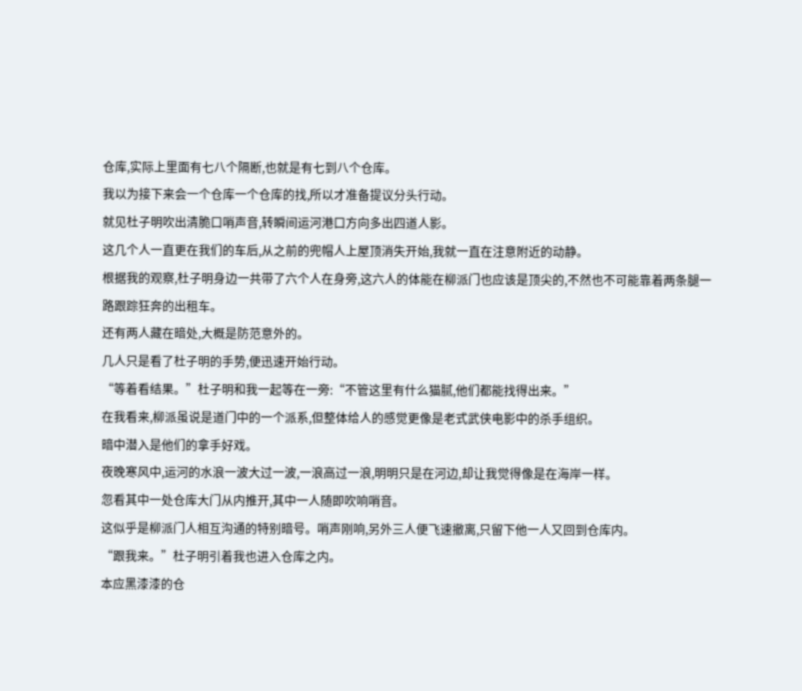仓库,实际上里面有七八个隔断,也就是有七到八个仓库。
我以为接下来会一个仓库一个仓库的找,所以才准备提议分头行动。
就见杜子明吹出清脆口哨声音,转瞬间运河港口方向多出四道人影。
这几个人一直更在我们的车后,从之前的兜帽人上屋顶消失开始,我就一直在注意附近的动静。
根据我的观察,杜子明身边一共带了六个人在身旁,这六人的体能在柳派门也应该是顶尖的,不然也不可能靠着两条腿一路跟踪狂奔的出租车。
还有两人藏在暗处,大概是防范意外的。
几人只是看了杜子明的手势,便迅速开始行动。
“等着看结果。”杜子明和我一起等在一旁:“不管这里有什么猫腻,他们都能找得出来。”
在我看来,柳派虽说是道门中的一个派系,但整体给人的感觉更像是老式武侠电影中的杀手组织。
暗中潜入是他们的拿手好戏。
夜晚寒风中,运河的水浪一波大过一波,一浪高过一浪,明明只是在河边,却让我觉得像是在海岸一样。
忽看其中一处仓库大门从内推开,其中一人随即吹响哨音。
这似乎是柳派门人相互沟通的特别暗号。哨声刚响,另外三人便飞速撤离,只留下他一人又回到仓库内。
“跟我来。”杜子明引着我也进入仓库之内。
本应黑漆漆的仓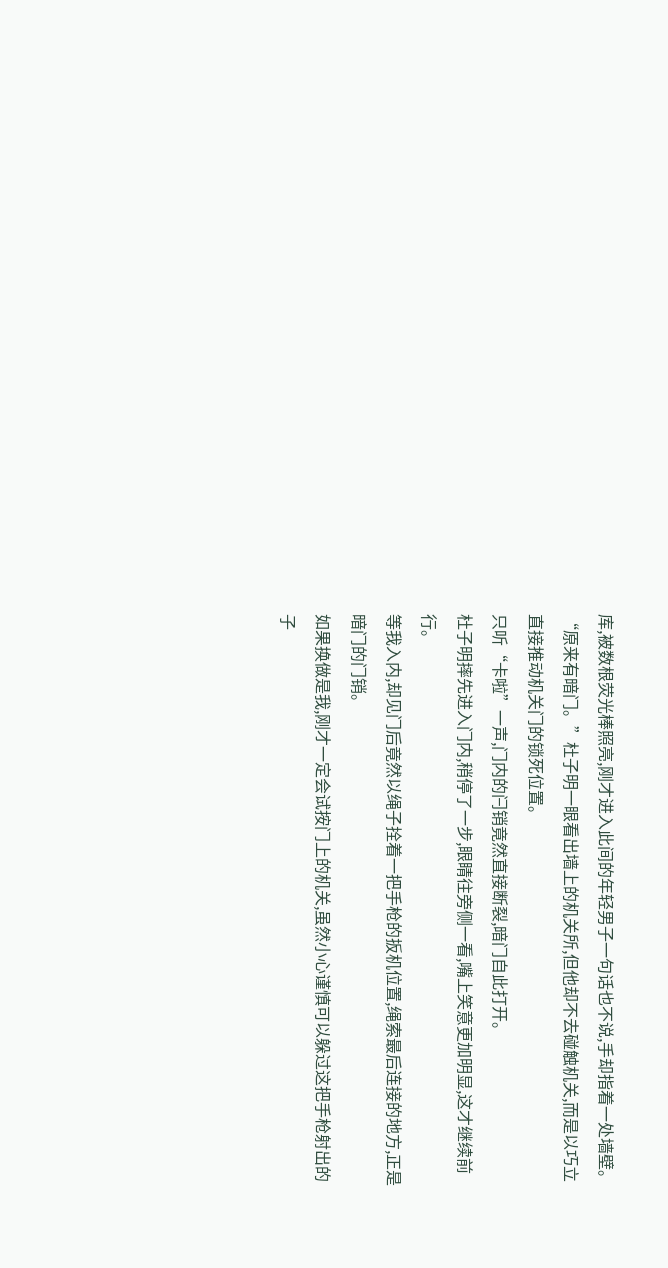库,被数根荧光棒照亮,刚才进入此间的年轻男子一句话也不说,手却指着一处墙壁。
“原来有暗门。”杜子明一眼看出墙上的机关所,但他却不去碰触机关,而是以巧立直接推动机关门的锁死位置。
只听“卡啦”一声,门内的闩销竟然直接断裂,暗门自此打开。
杜子明摔先进入门内,稍停了一步,眼睛往旁侧一看,嘴上笑意更加明显,这才继续前行。
等我入内,却见门后竟然以绳子拴着一把手枪的扳机位置,绳索最后连接的地方,正是暗门的门销。
如果换做是我,刚才一定会试按门上的机关,虽然小心谨慎可以躲过这把手枪射出的子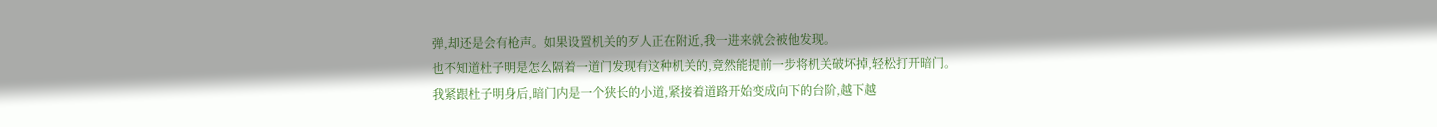弹,却还是会有枪声。如果设置机关的歹人正在附近,我一进来就会被他发现。
也不知道杜子明是怎么隔着一道门发现有这种机关的,竟然能提前一步将机关破坏掉,轻松打开暗门。
我紧跟杜子明身后,暗门内是一个狭长的小道,紧接着道路开始变成向下的台阶,越下越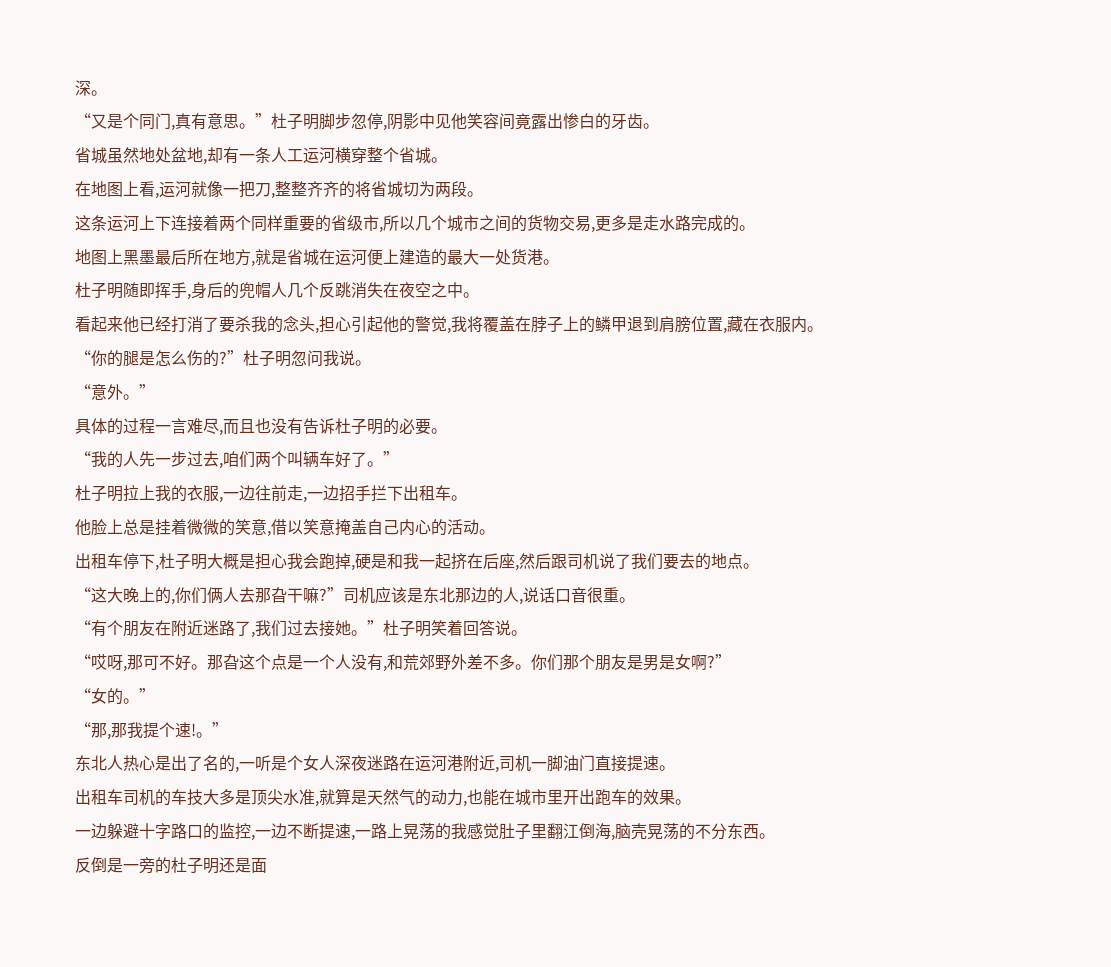深。
“又是个同门,真有意思。”杜子明脚步忽停,阴影中见他笑容间竟露出惨白的牙齿。
省城虽然地处盆地,却有一条人工运河横穿整个省城。
在地图上看,运河就像一把刀,整整齐齐的将省城切为两段。
这条运河上下连接着两个同样重要的省级市,所以几个城市之间的货物交易,更多是走水路完成的。
地图上黑墨最后所在地方,就是省城在运河便上建造的最大一处货港。
杜子明随即挥手,身后的兜帽人几个反跳消失在夜空之中。
看起来他已经打消了要杀我的念头,担心引起他的警觉,我将覆盖在脖子上的鳞甲退到肩膀位置,藏在衣服内。
“你的腿是怎么伤的?”杜子明忽问我说。
“意外。”
具体的过程一言难尽,而且也没有告诉杜子明的必要。
“我的人先一步过去,咱们两个叫辆车好了。”
杜子明拉上我的衣服,一边往前走,一边招手拦下出租车。
他脸上总是挂着微微的笑意,借以笑意掩盖自己内心的活动。
出租车停下,杜子明大概是担心我会跑掉,硬是和我一起挤在后座,然后跟司机说了我们要去的地点。
“这大晚上的,你们俩人去那旮干嘛?”司机应该是东北那边的人,说话口音很重。
“有个朋友在附近迷路了,我们过去接她。”杜子明笑着回答说。
“哎呀,那可不好。那旮这个点是一个人没有,和荒郊野外差不多。你们那个朋友是男是女啊?”
“女的。”
“那,那我提个速!。”
东北人热心是出了名的,一听是个女人深夜迷路在运河港附近,司机一脚油门直接提速。
出租车司机的车技大多是顶尖水准,就算是天然气的动力,也能在城市里开出跑车的效果。
一边躲避十字路口的监控,一边不断提速,一路上晃荡的我感觉肚子里翻江倒海,脑壳晃荡的不分东西。
反倒是一旁的杜子明还是面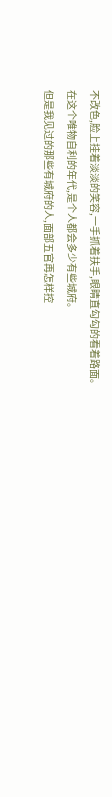不改色,脸上挂着淡淡的笑容,一手抓着扶手,眼睛直勾勾的看着路面。
在这个唯物自利的年代,是个人都会多少有些城府。
但是我见过的那些有城府的人,面部五官再怎样控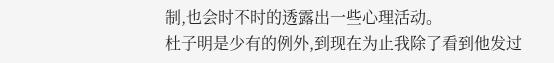制,也会时不时的透露出一些心理活动。
杜子明是少有的例外,到现在为止我除了看到他发过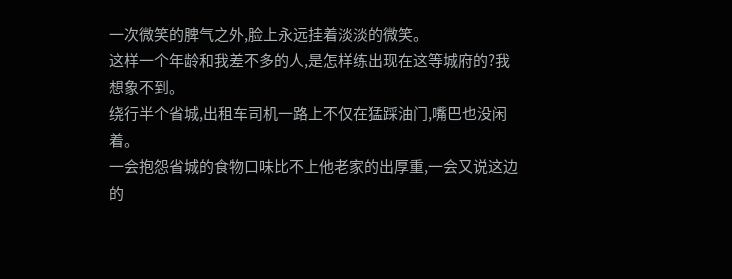一次微笑的脾气之外,脸上永远挂着淡淡的微笑。
这样一个年龄和我差不多的人,是怎样练出现在这等城府的?我想象不到。
绕行半个省城,出租车司机一路上不仅在猛踩油门,嘴巴也没闲着。
一会抱怨省城的食物口味比不上他老家的出厚重,一会又说这边的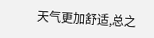天气更加舒适,总之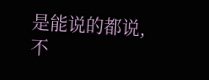是能说的都说,不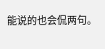能说的也会侃两句。